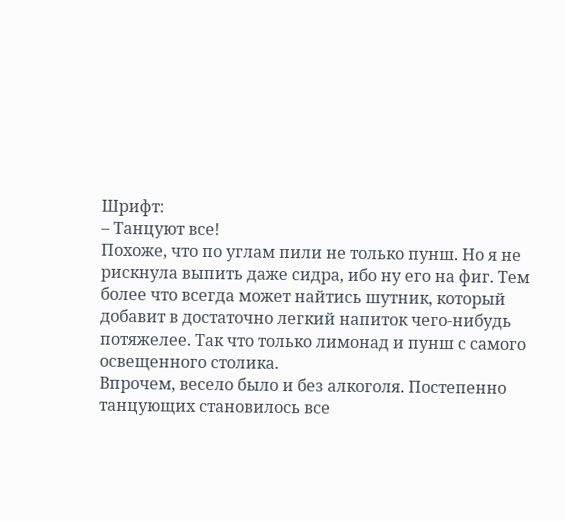Шрифт:
– Танцуют все!
Похоже, что по углам пили не только пунш. Но я не рискнула выпить даже сидра, ибо ну его на фиг. Тем более что всегда может найтись шутник, который добавит в достаточно легкий напиток чего-нибудь потяжелее. Так что только лимонад и пунш с самого освещенного столика.
Впрочем, весело было и без алкоголя. Постепенно танцующих становилось все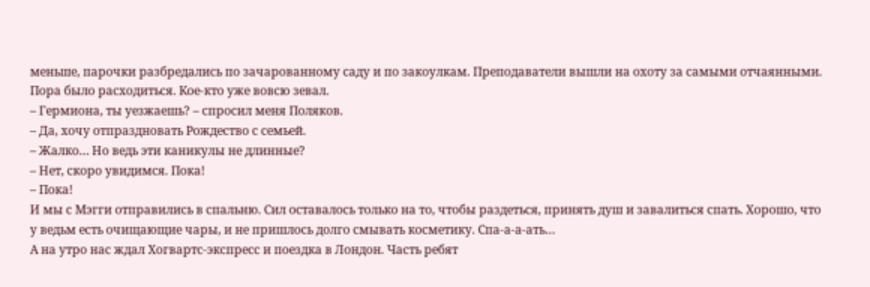меньше, парочки разбредались по зачарованному саду и по закоулкам. Преподаватели вышли на охоту за самыми отчаянными. Пора было расходиться. Кое-кто уже вовсю зевал.
– Гермиона, ты уезжаешь? – спросил меня Поляков.
– Да, хочу отпраздновать Рождество с семьей.
– Жалко… Но ведь эти каникулы не длинные?
– Нет, скоро увидимся. Пока!
– Пока!
И мы с Мэгги отправились в спальню. Сил оставалось только на то, чтобы раздеться, принять душ и завалиться спать. Хорошо, что у ведьм есть очищающие чары, и не пришлось долго смывать косметику. Спа-а-а-ать…
А на утро нас ждал Хогвартс-экспресс и поездка в Лондон. Часть ребят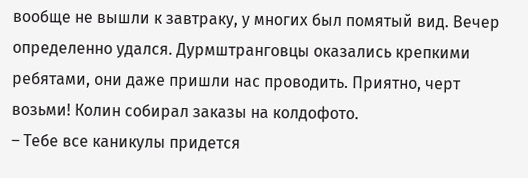вообще не вышли к завтраку, у многих был помятый вид. Вечер определенно удался. Дурмштранговцы оказались крепкими ребятами, они даже пришли нас проводить. Приятно, черт возьми! Колин собирал заказы на колдофото.
– Тебе все каникулы придется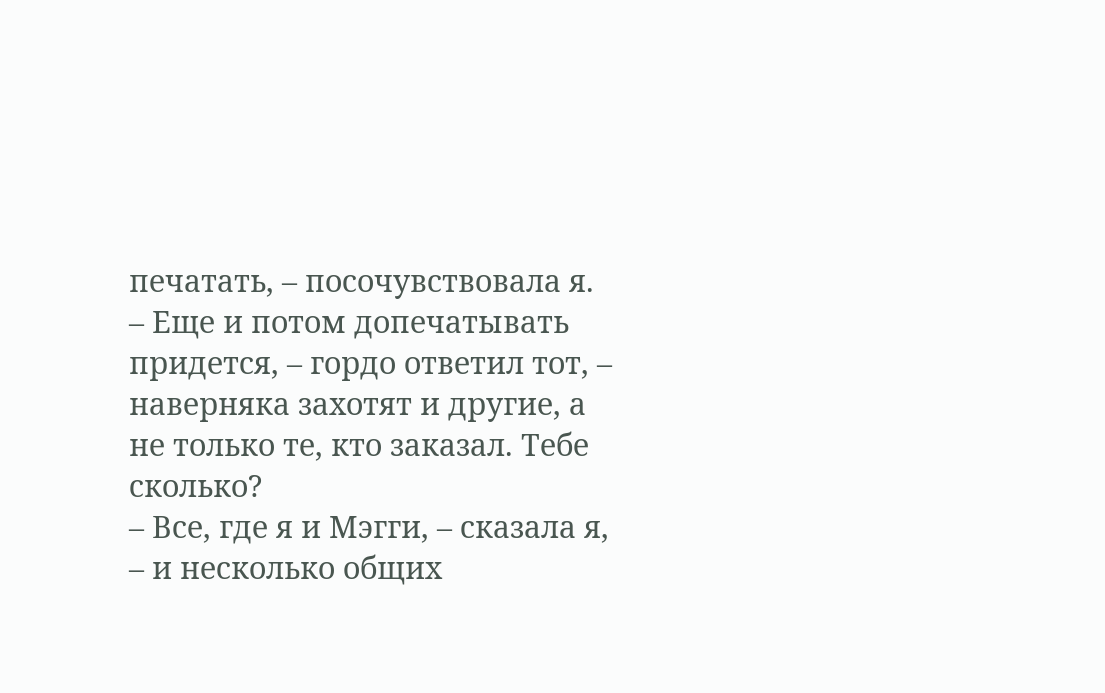печатать, – посочувствовала я.
– Еще и потом допечатывать придется, – гордо ответил тот, – наверняка захотят и другие, а не только те, кто заказал. Тебе сколько?
– Все, где я и Мэгги, – сказала я, – и несколько общих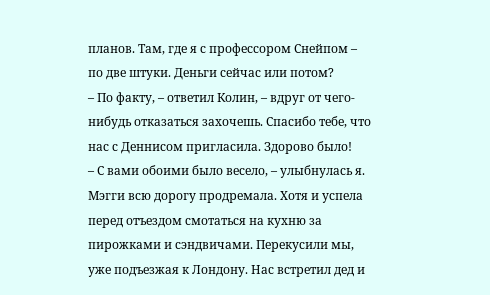планов. Там, где я с профессором Снейпом – по две штуки. Деньги сейчас или потом?
– По факту, – ответил Колин, – вдруг от чего-нибудь отказаться захочешь. Спасибо тебе, что нас с Деннисом пригласила. Здорово было!
– С вами обоими было весело, – улыбнулась я.
Мэгги всю дорогу продремала. Хотя и успела перед отъездом смотаться на кухню за пирожками и сэндвичами. Перекусили мы, уже подъезжая к Лондону. Нас встретил дед и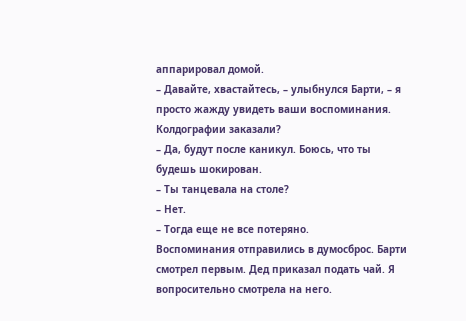аппарировал домой.
– Давайте, хвастайтесь, – улыбнулся Барти, – я просто жажду увидеть ваши воспоминания. Колдографии заказали?
– Да, будут после каникул. Боюсь, что ты будешь шокирован.
– Ты танцевала на столе?
– Нет.
– Тогда еще не все потеряно.
Воспоминания отправились в думосброс. Барти смотрел первым. Дед приказал подать чай. Я вопросительно смотрела на него.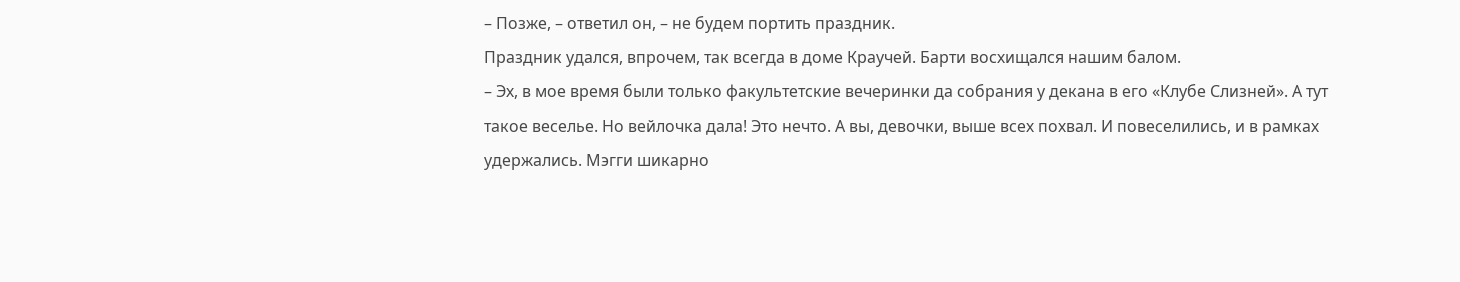– Позже, – ответил он, – не будем портить праздник.
Праздник удался, впрочем, так всегда в доме Краучей. Барти восхищался нашим балом.
– Эх, в мое время были только факультетские вечеринки да собрания у декана в его «Клубе Слизней». А тут такое веселье. Но вейлочка дала! Это нечто. А вы, девочки, выше всех похвал. И повеселились, и в рамках удержались. Мэгги шикарно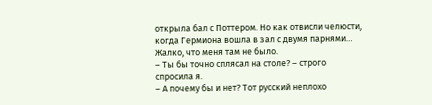открыла бал с Поттером. Но как отвисли челюсти, когда Гермиона вошла в зал с двумя парнями… Жалко, что меня там не было.
– Ты бы точно сплясал на столе? – строго спросила я.
– А почему бы и нет? Тот русский неплохо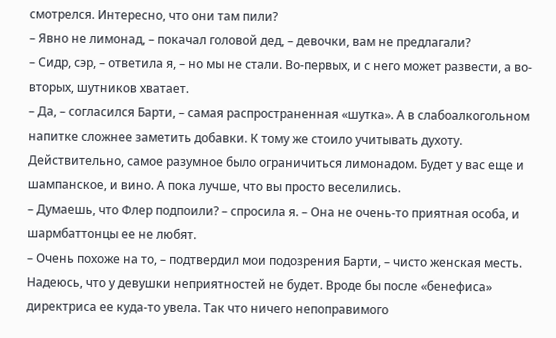смотрелся. Интересно, что они там пили?
– Явно не лимонад, – покачал головой дед, – девочки, вам не предлагали?
– Сидр, сэр, – ответила я, – но мы не стали. Во-первых, и с него может развести, а во-вторых, шутников хватает.
– Да, – согласился Барти, – самая распространенная «шутка». А в слабоалкогольном напитке сложнее заметить добавки. К тому же стоило учитывать духоту. Действительно, самое разумное было ограничиться лимонадом. Будет у вас еще и шампанское, и вино. А пока лучше, что вы просто веселились.
– Думаешь, что Флер подпоили? – спросила я. – Она не очень-то приятная особа, и шармбаттонцы ее не любят.
– Очень похоже на то, – подтвердил мои подозрения Барти, – чисто женская месть. Надеюсь, что у девушки неприятностей не будет. Вроде бы после «бенефиса» директриса ее куда-то увела. Так что ничего непоправимого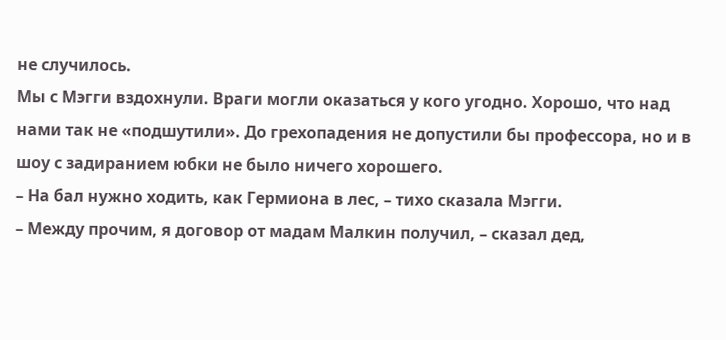не случилось.
Мы с Мэгги вздохнули. Враги могли оказаться у кого угодно. Хорошо, что над нами так не «подшутили». До грехопадения не допустили бы профессора, но и в шоу с задиранием юбки не было ничего хорошего.
– На бал нужно ходить, как Гермиона в лес, – тихо сказала Мэгги.
– Между прочим, я договор от мадам Малкин получил, – сказал дед,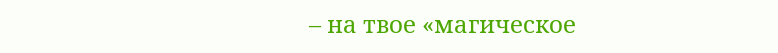– на твое «магическое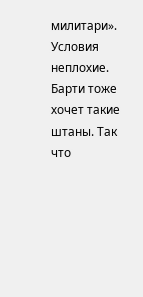милитари». Условия неплохие. Барти тоже хочет такие штаны. Так что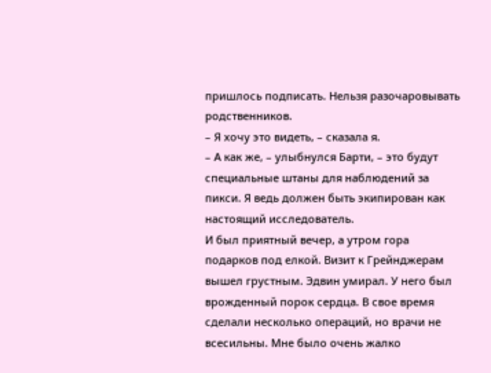пришлось подписать. Нельзя разочаровывать родственников.
– Я хочу это видеть, – сказала я.
– А как же, – улыбнулся Барти, – это будут специальные штаны для наблюдений за пикси. Я ведь должен быть экипирован как настоящий исследователь.
И был приятный вечер, а утром гора подарков под елкой. Визит к Грейнджерам вышел грустным. Эдвин умирал. У него был врожденный порок сердца. В свое время сделали несколько операций, но врачи не всесильны. Мне было очень жалко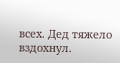всех. Дед тяжело вздохнул.